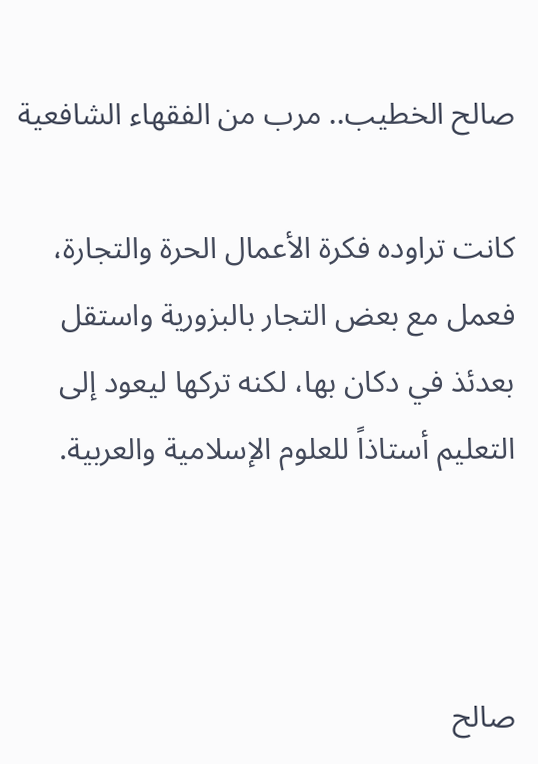صالح الخطيب.. مرب من الفقهاء الشافعية

كانت تراوده فكرة الأعمال الحرة والتجارة، فعمل مع بعض التجار بالبزورية واستقل بعدئذ في دكان بها، لكنه تركها ليعود إلى التعليم أستاذاً للعلوم الإسلامية والعربية.



صالح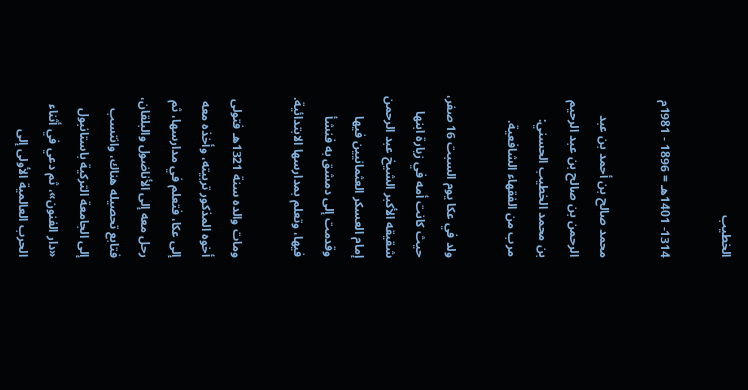الخطيب

1314- 1401هـ = 1896 - 1981م

محمد صالح بن أحمد بن عبد الرحمن بن صالح بن عبد الرحيم بن محمد الخطيب الحسني: مرب من الفقهاء الشافعية.

ولد في عكا يوم السبت 16 صفر، حيث كانت أمه في زيارة ابنها شقيقه الأكبر الشيخ عبد الرحمن إمام العسكر العثمانيين فيها وقدمت إلى دمشق به فنشأ فيها، وتعلم بمدارسها الابتدائية.

ومات والده سنة 1321هـ فتولى أخوه المذكور تربيته، وأخذه معه إلى عكا، فتعلم في مدارسها، ثم رحل معه إلى الأناضول والبلقان، فتابع تحصيله هناك، وانتسب إلى الجامعة التركية باستانبول «دار الفنون»، ثم دعي في أثناء الحرب العالمية الأولى إلى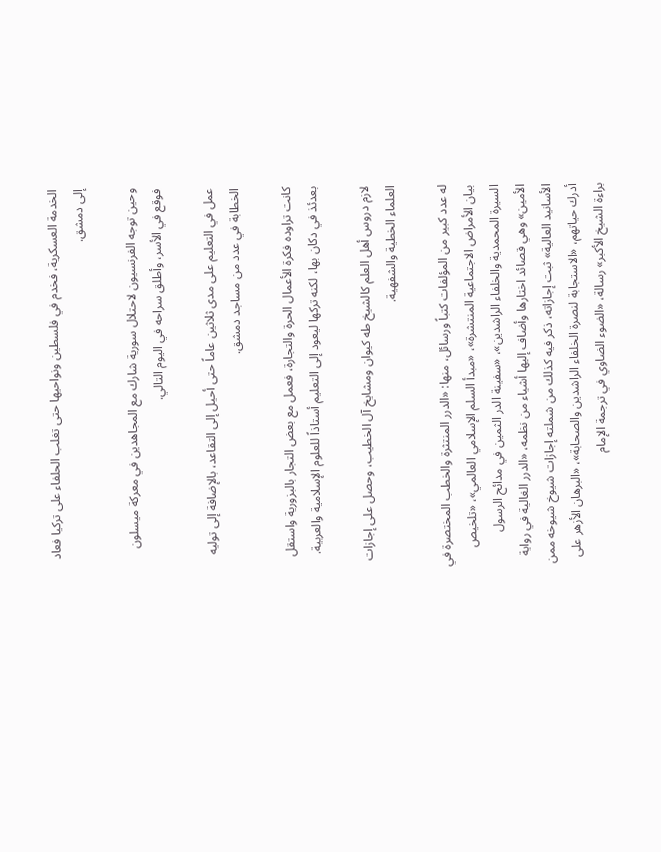الخدمة العسكرية، فخدم في فلسطين ونواحيها حتى تغلب الحلفاء على تركيا فعاد إلى دمشق.

وحين توجه الفرنسيون لاحتلال سورية شارك مع المجاهدين في معركة ميسلون فوقع في الأسر، وأطلق سراحه في اليوم التالي.

عمل في التعليم على مدى ثلاثين عاماً حتى أحيل إلى التقاعد، بالإضافة إلى توليه الخطابة في عدد من مساجد دمشق.

كانت تراوده فكرة الأعمال الحرة والتجارة، فعمل مع بعض التجار بالبزورية واستقل بعدئذ في دكان بها، لكنه تركها ليعود إلى التعليم أستاذاً للعلوم الإسلامية والعربية.

لازم دروس أهل العلم كالشيخ طه كيوان ومشايخ آل الخطيب، وحصل على إجازات العلماء الخطية والشفهية.

له عدد كبير من المؤلفات كتباً ورسائل، منها: «الدرر المنتثرة والخطب المختصرة في بيان الأمراض الاجتماعية المنتشرة»، «مبدأ السلم الإسلامي العالمي»، «تلخيص السيرة المحمدية والخلفاء الراشدين»، «سفينة الدر الثمين في مدائح الرسول الأمين» وهي قصائد اختارها وأضاف إليها أشياء من نظمه، «الدرر الغالية في رواية الأسانيد العالية» ثبت إجازاته، ذكر فيه كذلك من شملته إجازات شيوخ شيوخه ممن أدرك حياتهم، «الاستجابة لنصرة الخلفاء الراشدين والصحابة»، «البرهان الأزهر على براءة الشيخ الأكبر» رسالة، «الضوء الضاوي في ترجمة الإمام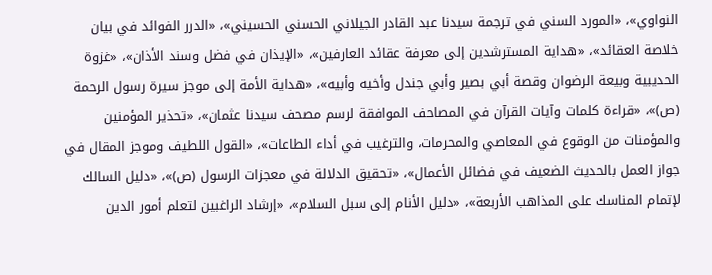النواوي»، «المورد السني في ترجمة سيدنا عبد القادر الجيلاني الحسني الحسيني»، «الدرر الفوائد في بيان خلاصة العقائد»، «هداية المسترشدين إلى معرفة عقائد العارفين»، «الإيذان في فضل وسند الأذان»، «غزوة الحديبية وبيعة الرضوان وقصة أبي بصير وأبي جندل وأخيه وأبيه»، «هداية الأمة إلى موجز سيرة رسول الرحمة (ص)»، «قراءة كلمات وآيات القرآن في المصاحف الموافقة لرسم مصحف سيدنا عثمان»، «تحذير المؤمنين والمؤمنات من الوقوع في المعاصي والمحرمات، والترغيب في أداء الطاعات»، «القول اللطيف وموجز المقال في جواز العمل بالحديث الضعيف في فضائل الأعمال»، «تحقيق الدلالة في معجزات الرسول (ص)»، «دليل السالك لإتمام المناسك على المذاهب الأربعة»، «دليل الأنام إلى سبل السلام»، «إرشاد الراغبين لتعلم أمور الدين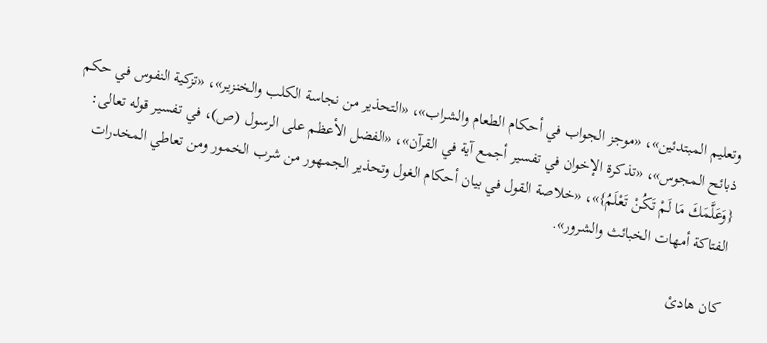وتعليم المبتدئين»، «موجز الجواب في أحكام الطعام والشراب»، «التحذير من نجاسة الكلب والخنزير»، «تزكية النفوس في حكم ذبائح المجوس»، «تذكرة الإخوان في تفسير أجمع آية في القرآن»، «الفضل الأعظم على الرسول (ص)، في تفسير قوله تعالى: {وَعَلَّمَكَ مَا لَمْ تَكُنْ تَعْلَمُ}»، «خلاصة القول في بيان أحكام الغول وتحذير الجمهور من شرب الخمور ومن تعاطي المخدرات الفتاكة أمهات الخبائث والشرور».

كان هادئ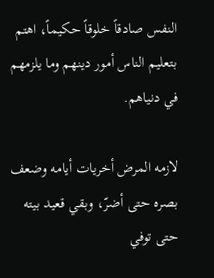النفس صادقاً خلوقاً حكيماً، اهتم بتعليم الناس أمور دينهم وما يلزمهم في دنياهم.

لازمه المرض أخريات أيامه وضعف بصره حتى أضرّ، وبقي قعيد بيته حتى توفي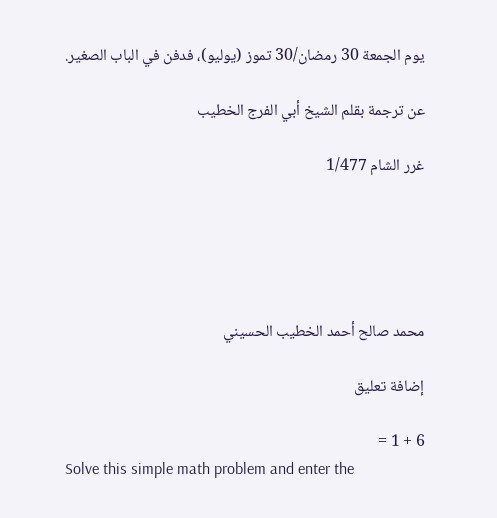يوم الجمعة 30 رمضان/30 تموز (يوليو)، فدفن في الباب الصغير.

عن ترجمة بقلم الشيخ أبي الفرج الخطيب

غرر الشام 1/477





محمد صالح أحمد الخطيب الحسيني

إضافة تعليق

6 + 1 =
Solve this simple math problem and enter the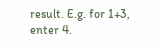result. E.g. for 1+3, enter 4.